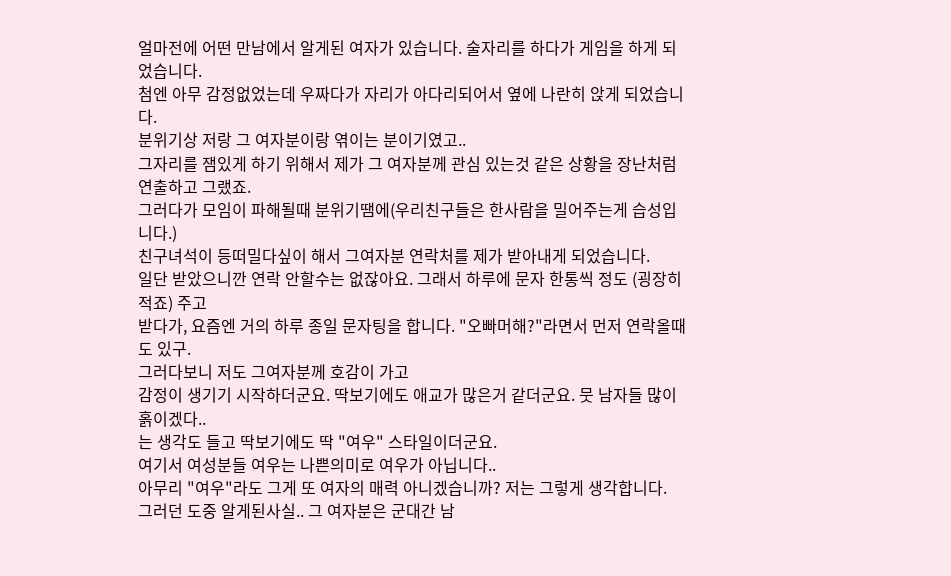얼마전에 어떤 만남에서 알게된 여자가 있습니다. 술자리를 하다가 게임을 하게 되었습니다.
첨엔 아무 감정없었는데 우짜다가 자리가 아다리되어서 옆에 나란히 앉게 되었습니다.
분위기상 저랑 그 여자분이랑 엮이는 분이기였고..
그자리를 잼있게 하기 위해서 제가 그 여자분께 관심 있는것 같은 상황을 장난처럼 연출하고 그랬죠.
그러다가 모임이 파해될때 분위기땜에(우리친구들은 한사람을 밀어주는게 습성입니다.)
친구녀석이 등떠밀다싶이 해서 그여자분 연락처를 제가 받아내게 되었습니다.
일단 받았으니깐 연락 안할수는 없잖아요. 그래서 하루에 문자 한통씩 정도 (굉장히 적죠) 주고
받다가, 요즘엔 거의 하루 종일 문자팅을 합니다. "오빠머해?"라면서 먼저 연락올때도 있구.
그러다보니 저도 그여자분께 호감이 가고
감정이 생기기 시작하더군요. 딱보기에도 애교가 많은거 같더군요. 뭇 남자들 많이 홁이겠다..
는 생각도 들고 딱보기에도 딱 "여우" 스타일이더군요.
여기서 여성분들 여우는 나쁜의미로 여우가 아닙니다..
아무리 "여우"라도 그게 또 여자의 매력 아니겠습니까? 저는 그렇게 생각합니다.
그러던 도중 알게된사실.. 그 여자분은 군대간 남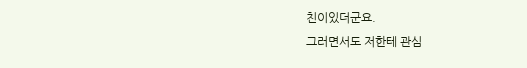친이있더군요.
그러면서도 저한테 관심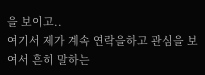을 보이고..
여기서 제가 계속 연락을하고 관심을 보여서 흔히 말하는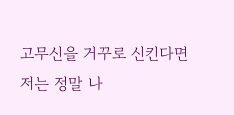고무신을 거꾸로 신킨다면
저는 정말 나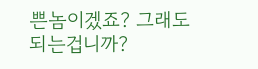쁜놈이겠죠? 그래도 되는겁니까?